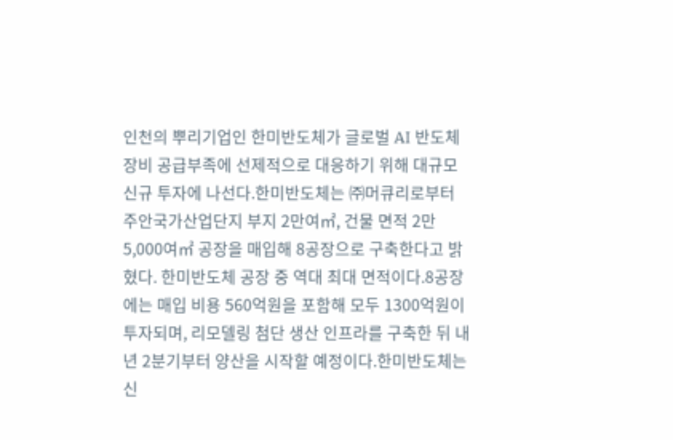인천의 뿌리기업인 한미반도체가 글로벌 AI 반도체 장비 공급부족에 선제적으로 대응하기 위해 대규모 신규 투자에 나선다.한미반도체는 ㈜머큐리로부터 주안국가산업단지 부지 2만여㎡, 건물 면적 2만5,000여㎡ 공장을 매입해 8공장으로 구축한다고 밝혔다. 한미반도체 공장 중 역대 최대 면적이다.8공장에는 매입 비용 560억원을 포함해 모두 1300억원이 투자되며, 리모델링 첨단 생산 인프라를 구축한 뒤 내년 2분기부터 양산을 시작할 예정이다.한미반도체는 신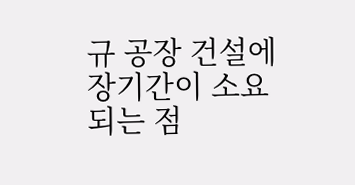규 공장 건설에 장기간이 소요되는 점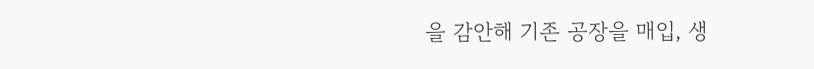을 감안해 기존 공장을 매입, 생